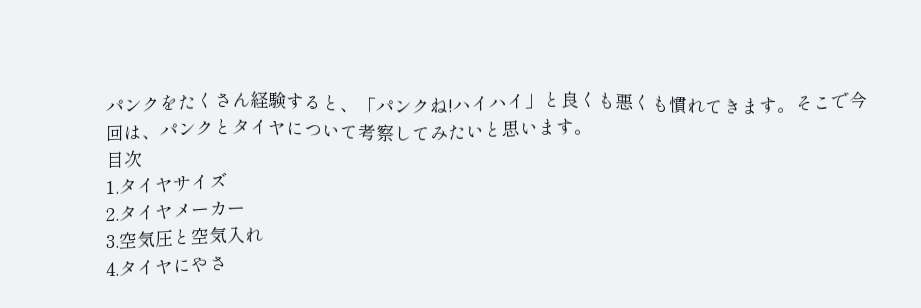パンクをたくさん経験すると、「パンクね!ハイハイ」と良くも悪くも慣れてきます。そこで今回は、パンクとタイヤについて考察してみたいと思います。
目次
1.タイヤサイズ
2.タイヤメーカー
3.空気圧と空気入れ
4.タイヤにやさ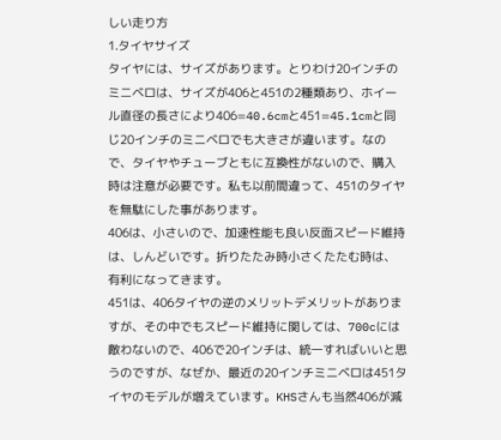しい走り方
1.タイヤサイズ
タイヤには、サイズがあります。とりわけ20インチのミニベロは、サイズが406と451の2種類あり、ホイール直径の長さにより406=40.6cmと451=45.1cmと同じ20インチのミニベロでも大きさが違います。なので、タイヤやチューブともに互換性がないので、購入時は注意が必要です。私も以前間違って、451のタイヤを無駄にした事があります。
406は、小さいので、加速性能も良い反面スピード維持は、しんどいです。折りたたみ時小さくたたむ時は、有利になってきます。
451は、406タイヤの逆のメリットデメリットがありますが、その中でもスピード維持に関しては、700cには敵わないので、406で20インチは、統一すればいいと思うのですが、なぜか、最近の20インチミニベロは451タイヤのモデルが増えています。KHSさんも当然406が減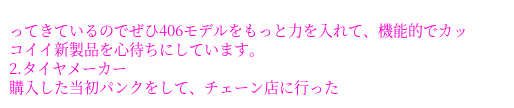ってきているのでぜひ406モデルをもっと力を入れて、機能的でカッコイイ新製品を心待ちにしています。
2.タイヤメーカー
購入した当初パンクをして、チェーン店に行った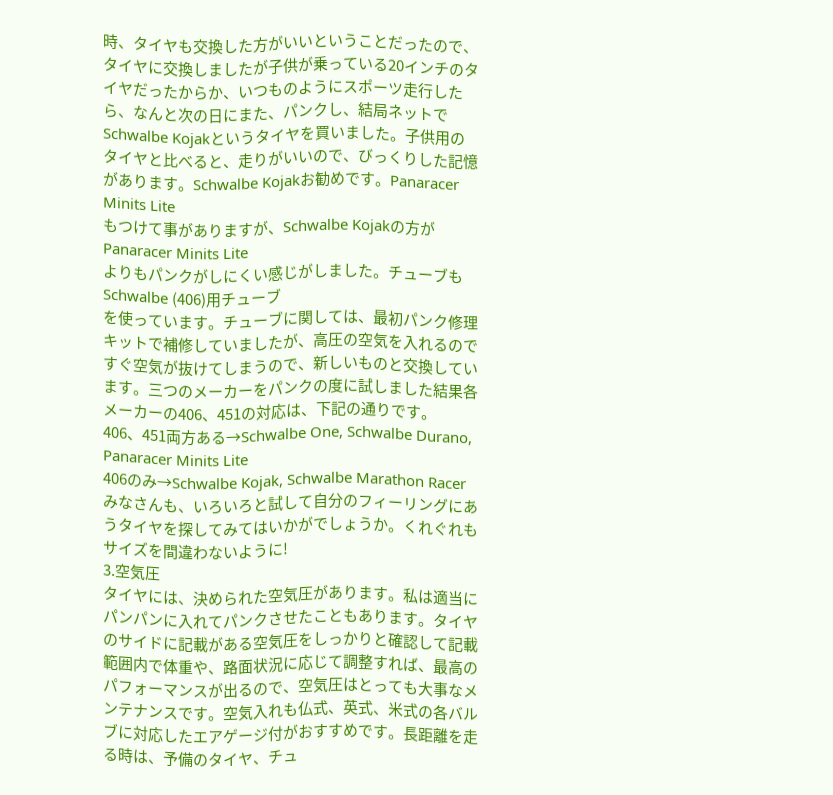時、タイヤも交換した方がいいということだったので、タイヤに交換しましたが子供が乗っている20インチのタイヤだったからか、いつものようにスポーツ走行したら、なんと次の日にまた、パンクし、結局ネットでSchwalbe Kojakというタイヤを買いました。子供用のタイヤと比べると、走りがいいので、びっくりした記憶があります。Schwalbe Kojakお勧めです。Panaracer Minits Lite
もつけて事がありますが、Schwalbe Kojakの方がPanaracer Minits Lite
よりもパンクがしにくい感じがしました。チューブもSchwalbe (406)用チューブ
を使っています。チューブに関しては、最初パンク修理キットで補修していましたが、高圧の空気を入れるのですぐ空気が抜けてしまうので、新しいものと交換しています。三つのメーカーをパンクの度に試しました結果各メーカーの406、451の対応は、下記の通りです。
406、451両方ある→Schwalbe One, Schwalbe Durano, Panaracer Minits Lite
406のみ→Schwalbe Kojak, Schwalbe Marathon Racer
みなさんも、いろいろと試して自分のフィーリングにあうタイヤを探してみてはいかがでしょうか。くれぐれもサイズを間違わないように!
3.空気圧
タイヤには、決められた空気圧があります。私は適当にパンパンに入れてパンクさせたこともあります。タイヤのサイドに記載がある空気圧をしっかりと確認して記載範囲内で体重や、路面状況に応じて調整すれば、最高のパフォーマンスが出るので、空気圧はとっても大事なメンテナンスです。空気入れも仏式、英式、米式の各バルブに対応したエアゲージ付がおすすめです。長距離を走る時は、予備のタイヤ、チュ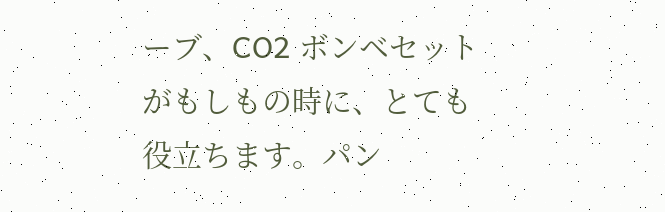ーブ、CO2 ボンベセット
がもしもの時に、とても役立ちます。パン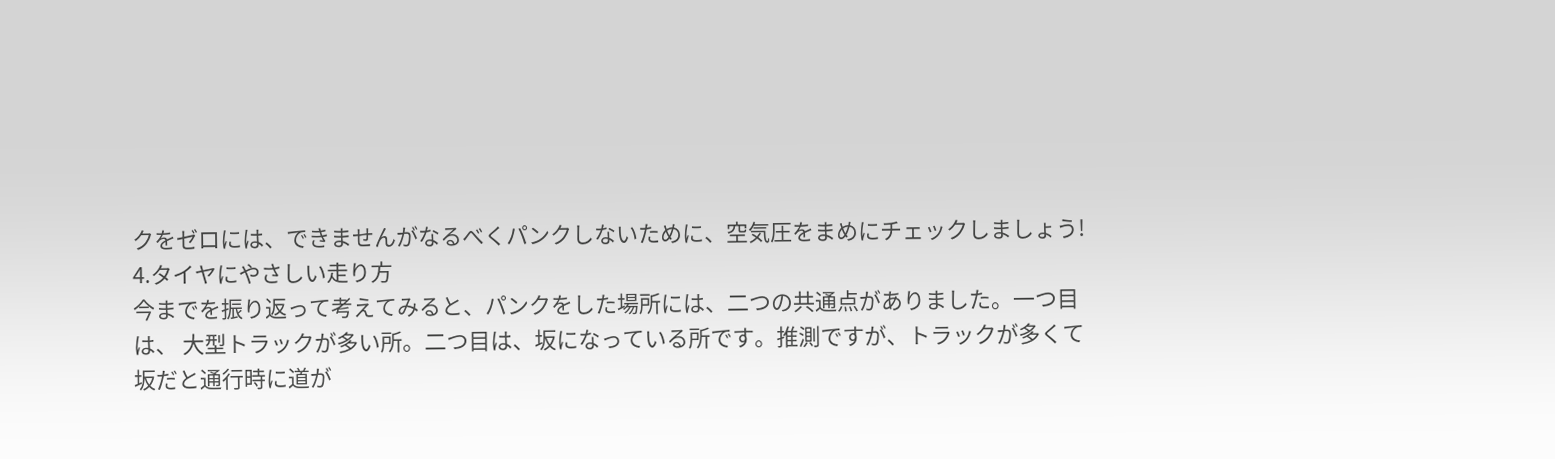クをゼロには、できませんがなるべくパンクしないために、空気圧をまめにチェックしましょう!
4.タイヤにやさしい走り方
今までを振り返って考えてみると、パンクをした場所には、二つの共通点がありました。一つ目は、 大型トラックが多い所。二つ目は、坂になっている所です。推測ですが、トラックが多くて坂だと通行時に道が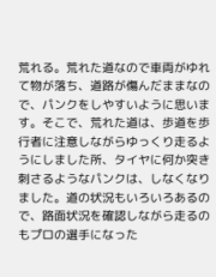荒れる。荒れた道なので車両がゆれて物が落ち、道路が傷んだままなので、パンクをしやすいように思います。そこで、荒れた道は、歩道を歩行者に注意しながらゆっくり走るようにしました所、タイヤに何か突き刺さるようなパンクは、しなくなりました。道の状況もいろいろあるので、路面状況を確認しながら走るのもプロの選手になった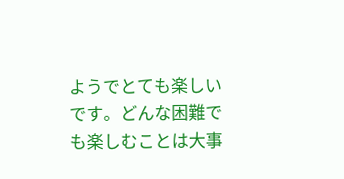ようでとても楽しいです。どんな困難でも楽しむことは大事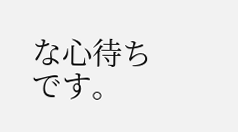な心待ちです。